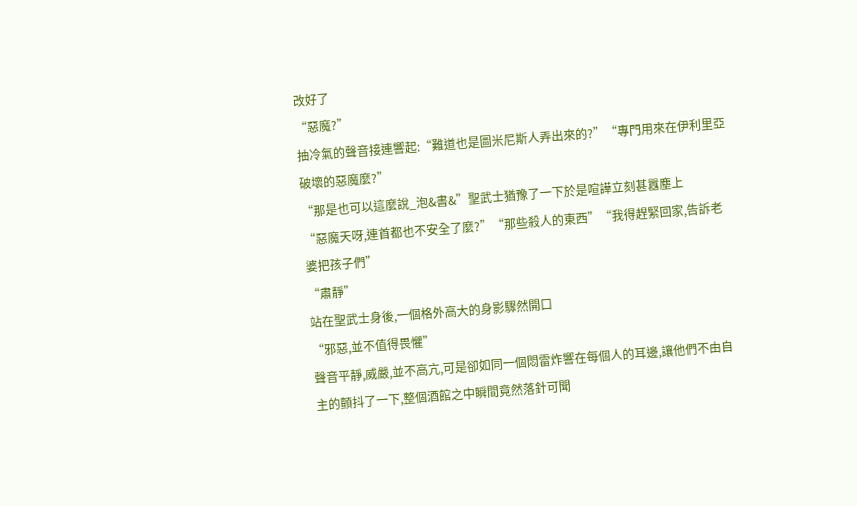改好了
“惡魔?”
抽冷氣的聲音接連響起:“難道也是圖米尼斯人弄出來的?”“專門用來在伊利里亞破壞的惡魔麼?”
“那是也可以這麼說_泡&書&”聖武士猶豫了一下於是喧譁立刻甚囂塵上
“惡魔天呀,連首都也不安全了麼?”“那些殺人的東西”“我得趕緊回家,告訴老婆把孩子們”
“肅靜”
站在聖武士身後,一個格外高大的身影驟然開口
“邪惡,並不值得畏懼”
聲音平靜,威嚴,並不高亢,可是卻如同一個悶雷炸響在每個人的耳邊,讓他們不由自主的顫抖了一下,整個酒館之中瞬間竟然落針可聞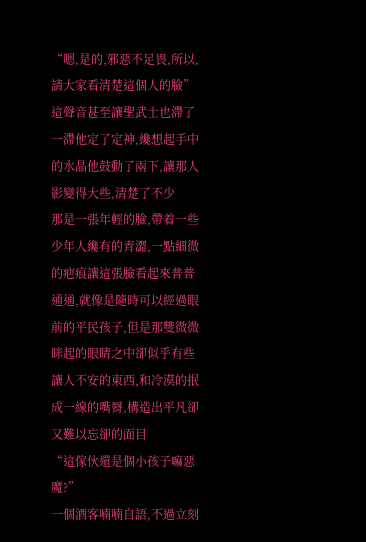“嗯,是的,邪惡不足畏,所以,請大家看清楚這個人的臉”
這聲音甚至讓聖武士也滯了一滯他定了定神,纔想起手中的水晶他鼓動了兩下,讓那人影變得大些,清楚了不少
那是一張年輕的臉,帶着一些少年人纔有的青澀,一點細微的疤痕讓這張臉看起來普普通通,就像是隨時可以經過眼前的平民孩子,但是那雙微微眯起的眼睛之中卻似乎有些讓人不安的東西,和冷漠的抿成一線的嘴脣,構造出平凡卻又難以忘卻的面目
“這傢伙還是個小孩子嘛惡魔?”
一個酒客喃喃自語,不過立刻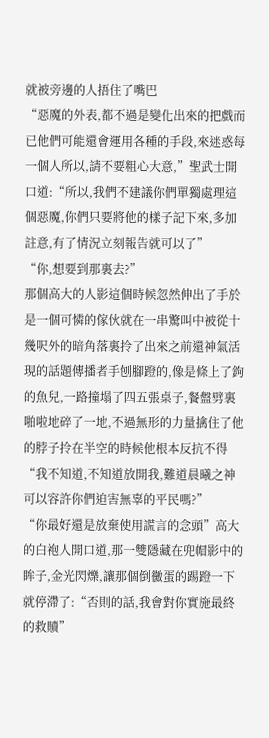就被旁邊的人捂住了嘴巴
“惡魔的外表,都不過是變化出來的把戲而已他們可能還會運用各種的手段,來迷惑每一個人所以,請不要粗心大意,”聖武士開口道:“所以,我們不建議你們單獨處理這個惡魔,你們只要將他的樣子記下來,多加註意,有了情況立刻報告就可以了”
“你,想要到那裏去?”
那個高大的人影這個時候忽然伸出了手於是一個可憐的傢伙就在一串驚叫中被從十幾呎外的暗角落裏拎了出來之前還神氣活現的話題傳播者手刨腳蹬的,像是條上了鉤的魚兒,一路撞塌了四五張桌子,餐盤劈裏啪啦地碎了一地,不過無形的力量擒住了他的脖子拎在半空的時候他根本反抗不得
“我不知道,不知道放開我,難道晨曦之神可以容許你們迫害無辜的平民嗎?”
“你最好還是放棄使用謊言的念頭”高大的白袍人開口道,那一雙隱藏在兜帽影中的眸子,金光閃爍,讓那個倒黴蛋的踢蹬一下就停滯了:“否則的話,我會對你實施最終的救贖”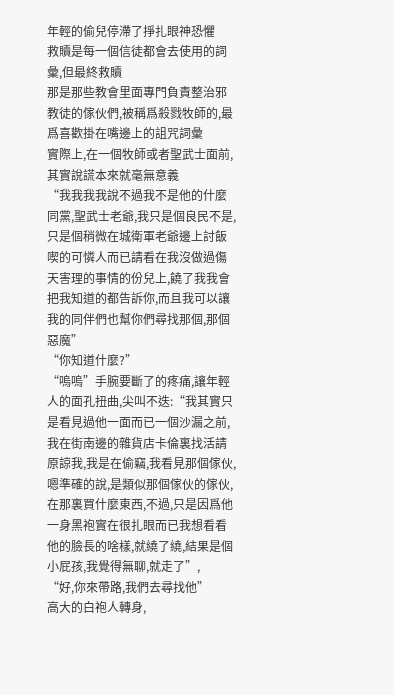年輕的偷兒停滯了掙扎眼神恐懼
救贖是每一個信徒都會去使用的詞彙,但最終救贖
那是那些教會里面專門負責整治邪教徒的傢伙們,被稱爲殺戮牧師的,最爲喜歡掛在嘴邊上的詛咒詞彙
實際上,在一個牧師或者聖武士面前,其實說謊本來就毫無意義
“我我我我說不過我不是他的什麼同黨,聖武士老爺,我只是個良民不是,只是個稍微在城衛軍老爺邊上討飯喫的可憐人而已請看在我沒做過傷天害理的事情的份兒上,饒了我我會把我知道的都告訴你,而且我可以讓我的同伴們也幫你們尋找那個,那個惡魔”
“你知道什麼?”
“嗚嗚”手腕要斷了的疼痛,讓年輕人的面孔扭曲,尖叫不迭:“我其實只是看見過他一面而已一個沙漏之前,我在街南邊的雜貨店卡倫裏找活請原諒我,我是在偷竊,我看見那個傢伙,嗯準確的說,是類似那個傢伙的傢伙,在那裏買什麼東西,不過,只是因爲他一身黑袍實在很扎眼而已我想看看他的臉長的啥樣,就繞了繞,結果是個小屁孩,我覺得無聊,就走了”,
“好,你來帶路,我們去尋找他”
高大的白袍人轉身,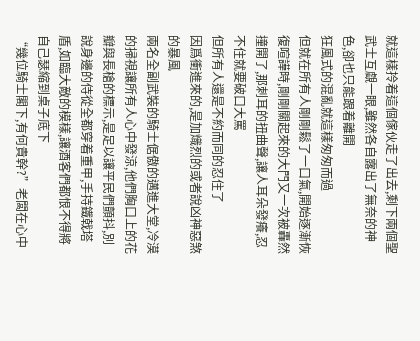就這樣拎着這個傢伙走了出去,剩下兩個聖武士互覷一眼,雖然各自露出了無奈的神色,卻也只能跟着離開
狂風式的混亂就這樣匆匆而過
但就在所有人剛剛鬆了一口氣,開始逐漸恢復喧譁時,剛剛關起來的大門又一次被轟然撞開了,那刺耳的扭曲聲,讓人耳朵發癢,忍不住就要破口大罵
但所有人還是不約而同的忍住了
因爲衝進來的,是加熾烈的或者說凶神惡煞的暴風
兩名全副武裝的騎士倨傲的邁進大堂,冷漠的掃視讓所有人心中發涼,他們胸口上的花瓣與長槍的標示,是足以讓平民們顫抖,別說身邊的侍從全都穿着重甲,手持鐵戟塔盾,如臨大敵的模樣,讓酒客們都恨不得將自己瑟縮到桌子底下
“幾位騎士閣下,有何貴幹?”老闆在心中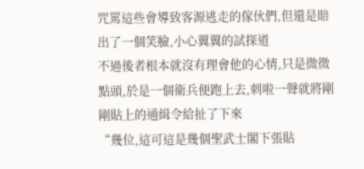咒罵這些會導致客源逃走的傢伙們,但還是賠出了一個笑臉,小心翼翼的試探道
不過後者根本就沒有理會他的心情,只是微微點頭,於是一個衛兵便跑上去,刺啦一聲就將剛剛貼上的通緝令給扯了下來
“幾位,這可這是幾個聖武士閣下張貼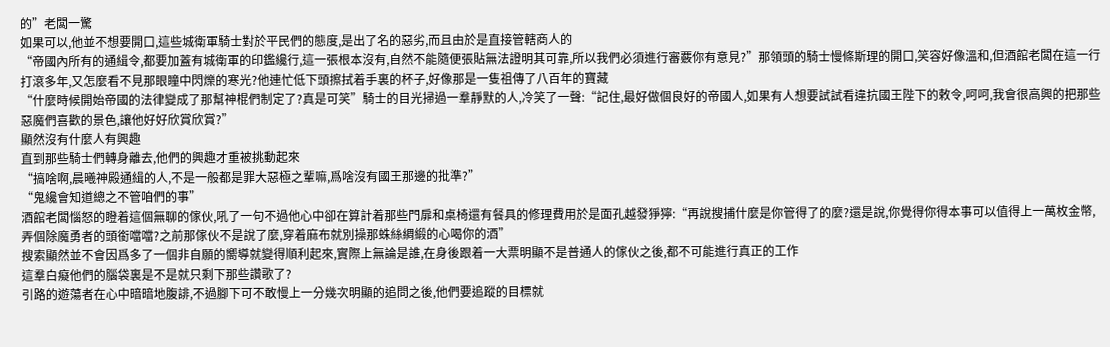的”老闆一驚
如果可以,他並不想要開口,這些城衛軍騎士對於平民們的態度,是出了名的惡劣,而且由於是直接管轄商人的
“帝國內所有的通緝令,都要加蓋有城衛軍的印鑑纔行,這一張根本沒有,自然不能隨便張貼無法證明其可靠,所以我們必須進行審覈你有意見?”那領頭的騎士慢條斯理的開口,笑容好像溫和,但酒館老闆在這一行打滾多年,又怎麼看不見那眼瞳中閃爍的寒光?他連忙低下頭擦拭着手裏的杯子,好像那是一隻祖傳了八百年的寶藏
“什麼時候開始帝國的法律變成了那幫神棍們制定了?真是可笑”騎士的目光掃過一羣靜默的人,冷笑了一聲:“記住,最好做個良好的帝國人,如果有人想要試試看違抗國王陛下的敕令,呵呵,我會很高興的把那些惡魔們喜歡的景色,讓他好好欣賞欣賞?”
顯然沒有什麼人有興趣
直到那些騎士們轉身離去,他們的興趣才重被挑動起來
“搞啥啊,晨曦神殿通緝的人,不是一般都是罪大惡極之輩嘛,爲啥沒有國王那邊的批準?”
“鬼纔會知道總之不管咱們的事”
酒館老闆惱怒的瞪着這個無聊的傢伙,吼了一句不過他心中卻在算計着那些門扉和桌椅還有餐具的修理費用於是面孔越發猙獰:“再說搜捕什麼是你管得了的麼?還是說,你覺得你得本事可以值得上一萬枚金幣,弄個除魔勇者的頭銜噹噹?之前那傢伙不是說了麼,穿着麻布就別操那蛛絲綢緞的心喝你的酒”
搜索顯然並不會因爲多了一個非自願的嚮導就變得順利起來,實際上無論是誰,在身後跟着一大票明顯不是普通人的傢伙之後,都不可能進行真正的工作
這羣白癡他們的腦袋裏是不是就只剩下那些讚歌了?
引路的遊蕩者在心中暗暗地腹誹,不過腳下可不敢慢上一分幾次明顯的追問之後,他們要追蹤的目標就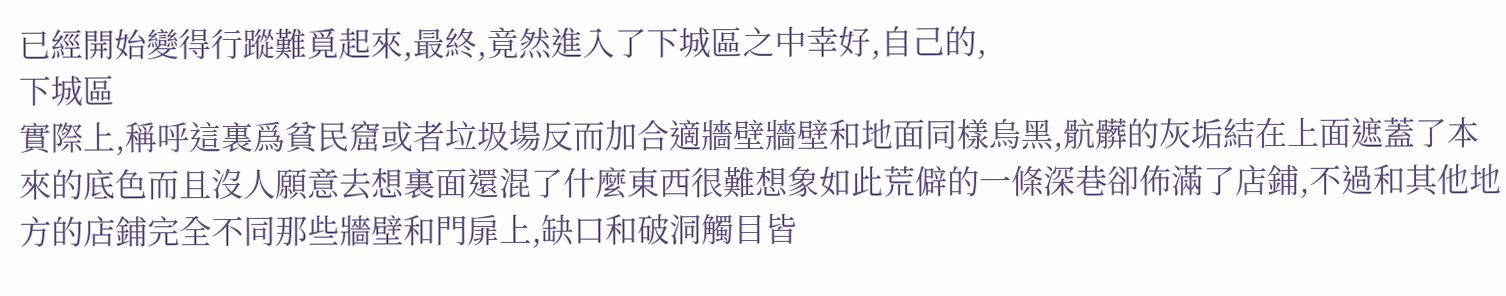已經開始變得行蹤難覓起來,最終,竟然進入了下城區之中幸好,自己的,
下城區
實際上,稱呼這裏爲貧民窟或者垃圾場反而加合適牆壁牆壁和地面同樣烏黑,骯髒的灰垢結在上面遮蓋了本來的底色而且沒人願意去想裏面還混了什麼東西很難想象如此荒僻的一條深巷卻佈滿了店鋪,不過和其他地方的店鋪完全不同那些牆壁和門扉上,缺口和破洞觸目皆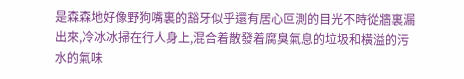是森森地好像野狗嘴裏的豁牙似乎還有居心叵測的目光不時從牆裏漏出來,冷冰冰掃在行人身上,混合着散發着腐臭氣息的垃圾和橫溢的污水的氣味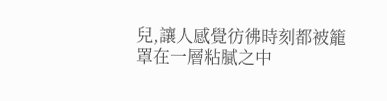兒,讓人感覺彷彿時刻都被籠罩在一層粘膩之中